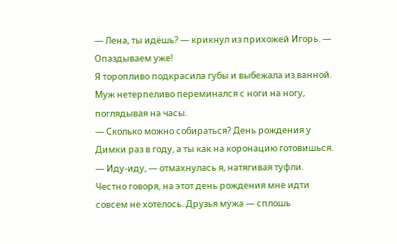— Лена, ты идёшь? — крикнул из прихожей Игорь. — Опаздываем уже!
Я торопливо подкрасила губы и выбежала из ванной. Муж нетерпеливо переминался с ноги на ногу, поглядывая на часы.
— Сколько можно собираться? День рождения у Димки раз в году, а ты как на коронацию готовишься.
— Иду-иду, — отмахнулась я, натягивая туфли.
Честно говоря, на этот день рождения мне идти совсем не хотелось. Друзья мужа — сплошь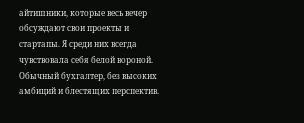айтишники, которые весь вечер обсуждают свои проекты и стартапы. Я среди них всегда чувствовала себя белой вороной. Обычный бухгалтер, без высоких амбиций и блестящих перспектив.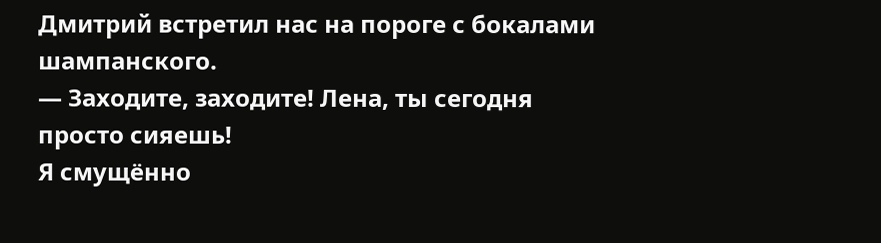Дмитрий встретил нас на пороге с бокалами шампанского.
— Заходите, заходите! Лена, ты сегодня просто сияешь!
Я смущённо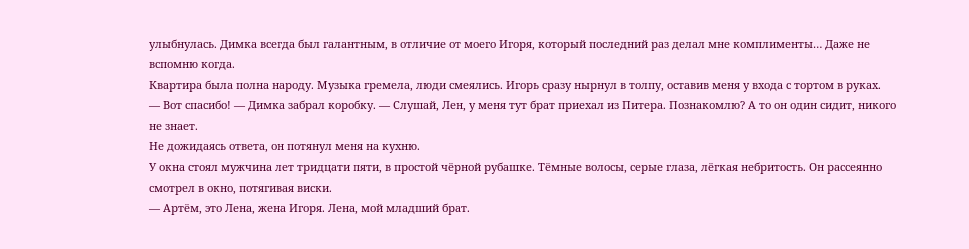улыбнулась. Димка всегда был галантным, в отличие от моего Игоря, который последний раз делал мне комплименты… Даже не вспомню когда.
Квартира была полна народу. Музыка гремела, люди смеялись. Игорь сразу нырнул в толпу, оставив меня у входа с тортом в руках.
— Вот спасибо! — Димка забрал коробку. — Слушай, Лен, у меня тут брат приехал из Питера. Познакомлю? А то он один сидит, никого не знает.
Не дожидаясь ответа, он потянул меня на кухню.
У окна стоял мужчина лет тридцати пяти, в простой чёрной рубашке. Тёмные волосы, серые глаза, лёгкая небритость. Он рассеянно смотрел в окно, потягивая виски.
— Артём, это Лена, жена Игоря. Лена, мой младший брат.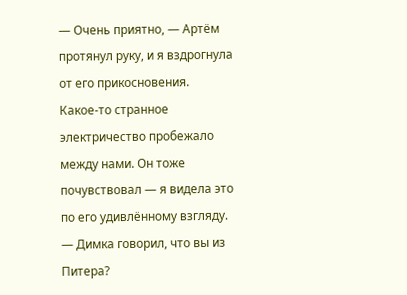— Очень приятно, — Артём протянул руку, и я вздрогнула от его прикосновения.
Какое-то странное электричество пробежало между нами. Он тоже почувствовал — я видела это по его удивлённому взгляду.
— Димка говорил, что вы из Питера?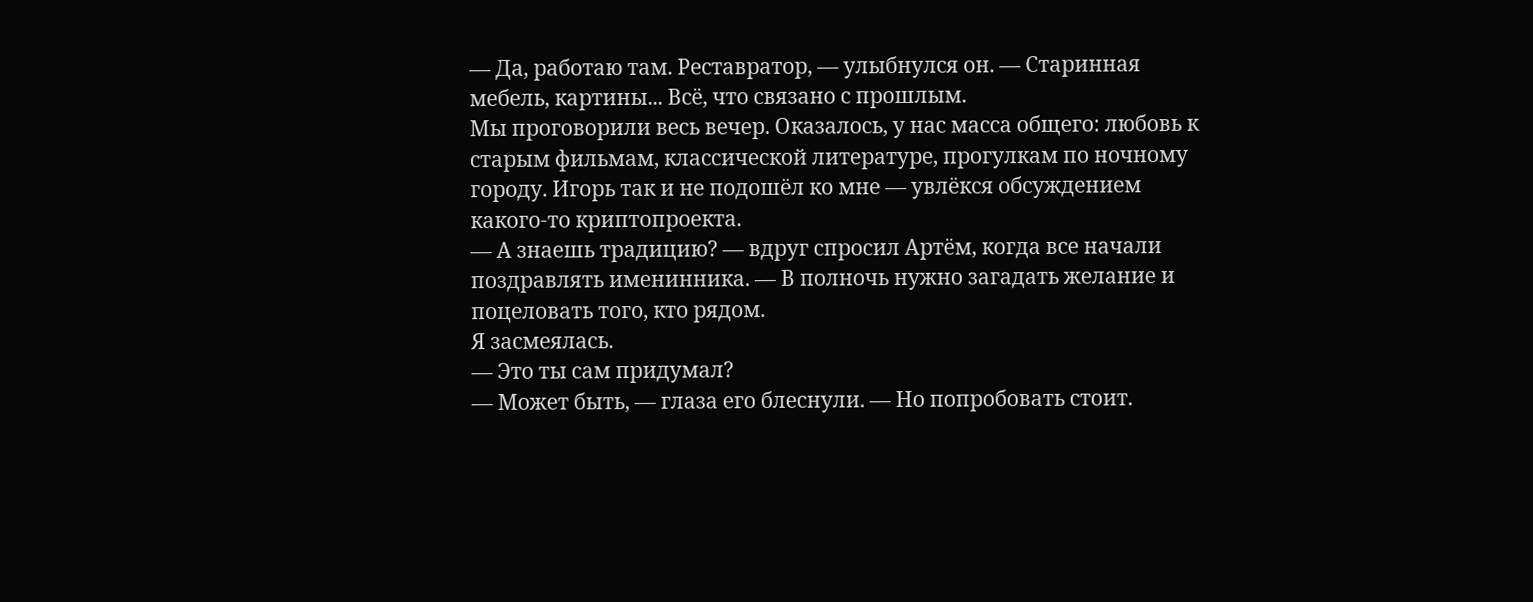— Да, работаю там. Реставратор, — улыбнулся он. — Старинная мебель, картины... Всё, что связано с прошлым.
Мы проговорили весь вечер. Оказалось, у нас масса общего: любовь к старым фильмам, классической литературе, прогулкам по ночному городу. Игорь так и не подошёл ко мне — увлёкся обсуждением какого-то криптопроекта.
— А знаешь традицию? — вдруг спросил Артём, когда все начали поздравлять именинника. — В полночь нужно загадать желание и поцеловать того, кто рядом.
Я засмеялась.
— Это ты сам придумал?
— Может быть, — глаза его блеснули. — Но попробовать стоит.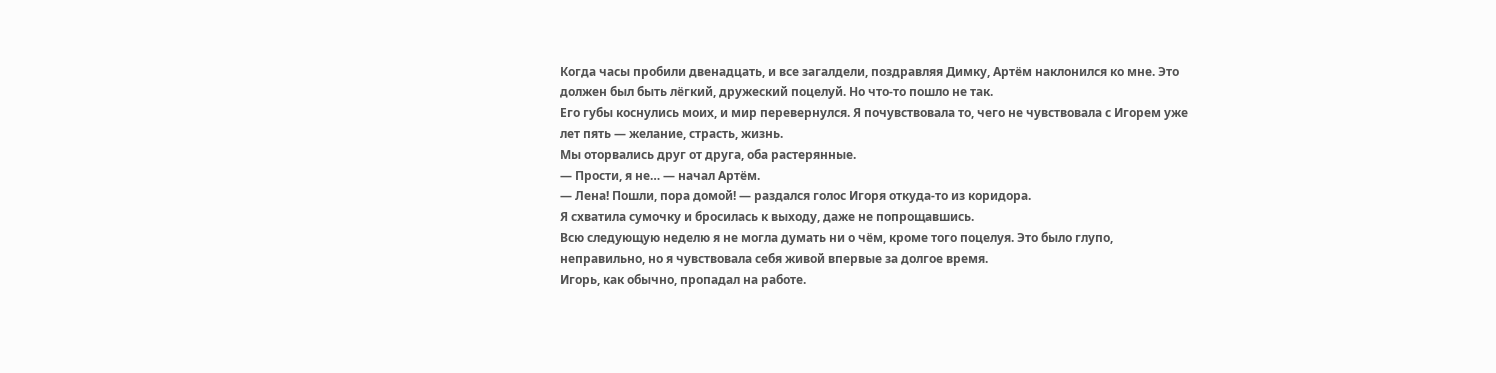Когда часы пробили двенадцать, и все загалдели, поздравляя Димку, Артём наклонился ко мне. Это должен был быть лёгкий, дружеский поцелуй. Но что-то пошло не так.
Его губы коснулись моих, и мир перевернулся. Я почувствовала то, чего не чувствовала с Игорем уже лет пять — желание, страсть, жизнь.
Мы оторвались друг от друга, оба растерянные.
— Прости, я не… — начал Артём.
— Лена! Пошли, пора домой! — раздался голос Игоря откуда-то из коридора.
Я схватила сумочку и бросилась к выходу, даже не попрощавшись.
Всю следующую неделю я не могла думать ни о чём, кроме того поцелуя. Это было глупо, неправильно, но я чувствовала себя живой впервые за долгое время.
Игорь, как обычно, пропадал на работе.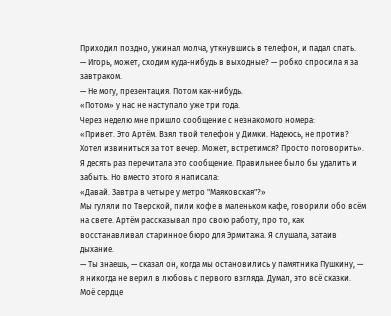Приходил поздно, ужинал молча, уткнувшись в телефон, и падал спать.
— Игорь, может, сходим куда-нибудь в выходные? — робко спросила я за завтраком.
— Не могу, презентация. Потом как-нибудь.
«Потом» у нас не наступало уже три года.
Через неделю мне пришло сообщение с незнакомого номера:
«Привет. Это Артём. Взял твой телефон у Димки. Надеюсь, не против? Хотел извиниться за тот вечер. Может, встретимся? Просто поговорить».
Я десять раз перечитала это сообщение. Правильнее было бы удалить и забыть. Но вместо этого я написала:
«Давай. Завтра в четыре у метро "Маяковская"?»
Мы гуляли по Тверской, пили кофе в маленьком кафе, говорили обо всём на свете. Артём рассказывал про свою работу, про то, как восстанавливал старинное бюро для Эрмитажа. Я слушала, затаив дыхание.
— Ты знаешь, — сказал он, когда мы остановились у памятника Пушкину, — я никогда не верил в любовь с первого взгляда. Думал, это всё сказки.
Моё сердце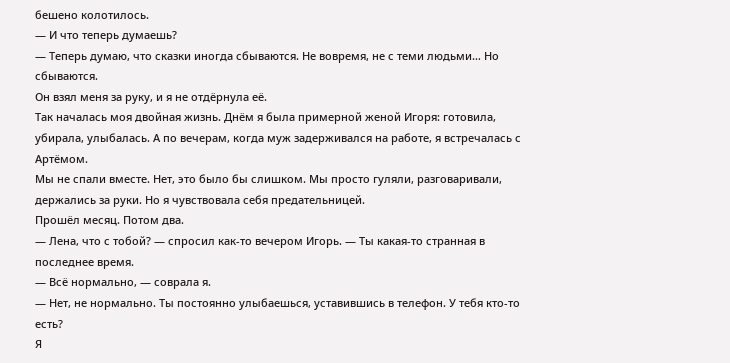бешено колотилось.
— И что теперь думаешь?
— Теперь думаю, что сказки иногда сбываются. Не вовремя, не с теми людьми… Но сбываются.
Он взял меня за руку, и я не отдёрнула её.
Так началась моя двойная жизнь. Днём я была примерной женой Игоря: готовила, убирала, улыбалась. А по вечерам, когда муж задерживался на работе, я встречалась с Артёмом.
Мы не спали вместе. Нет, это было бы слишком. Мы просто гуляли, разговаривали, держались за руки. Но я чувствовала себя предательницей.
Прошёл месяц. Потом два.
— Лена, что с тобой? — спросил как-то вечером Игорь. — Ты какая-то странная в последнее время.
— Всё нормально, — соврала я.
— Нет, не нормально. Ты постоянно улыбаешься, уставившись в телефон. У тебя кто-то есть?
Я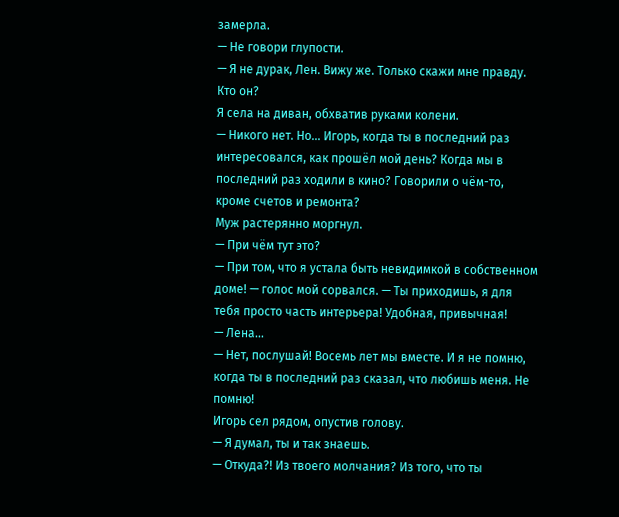замерла.
— Не говори глупости.
— Я не дурак, Лен. Вижу же. Только скажи мне правду. Кто он?
Я села на диван, обхватив руками колени.
— Никого нет. Но... Игорь, когда ты в последний раз интересовался, как прошёл мой день? Когда мы в последний раз ходили в кино? Говорили о чём-то, кроме счетов и ремонта?
Муж растерянно моргнул.
— При чём тут это?
— При том, что я устала быть невидимкой в собственном доме! — голос мой сорвался. — Ты приходишь, я для тебя просто часть интерьера! Удобная, привычная!
— Лена…
— Нет, послушай! Восемь лет мы вместе. И я не помню, когда ты в последний раз сказал, что любишь меня. Не помню!
Игорь сел рядом, опустив голову.
— Я думал, ты и так знаешь.
— Откуда?! Из твоего молчания? Из того, что ты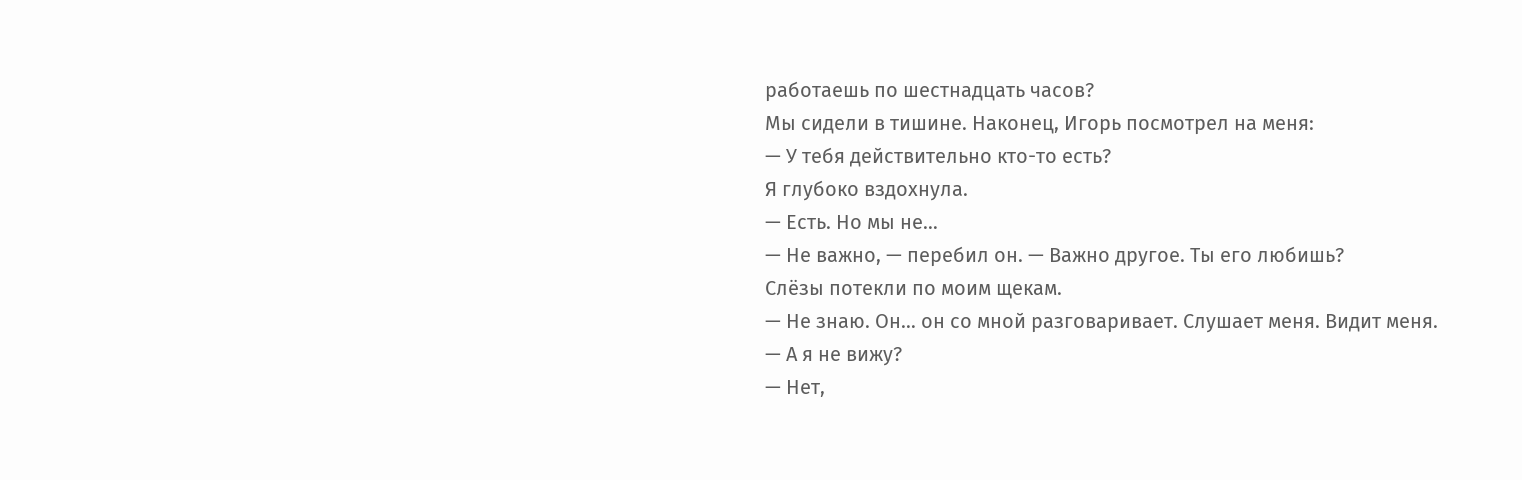работаешь по шестнадцать часов?
Мы сидели в тишине. Наконец, Игорь посмотрел на меня:
— У тебя действительно кто-то есть?
Я глубоко вздохнула.
— Есть. Но мы не…
— Не важно, — перебил он. — Важно другое. Ты его любишь?
Слёзы потекли по моим щекам.
— Не знаю. Он… он со мной разговаривает. Слушает меня. Видит меня.
— А я не вижу?
— Нет,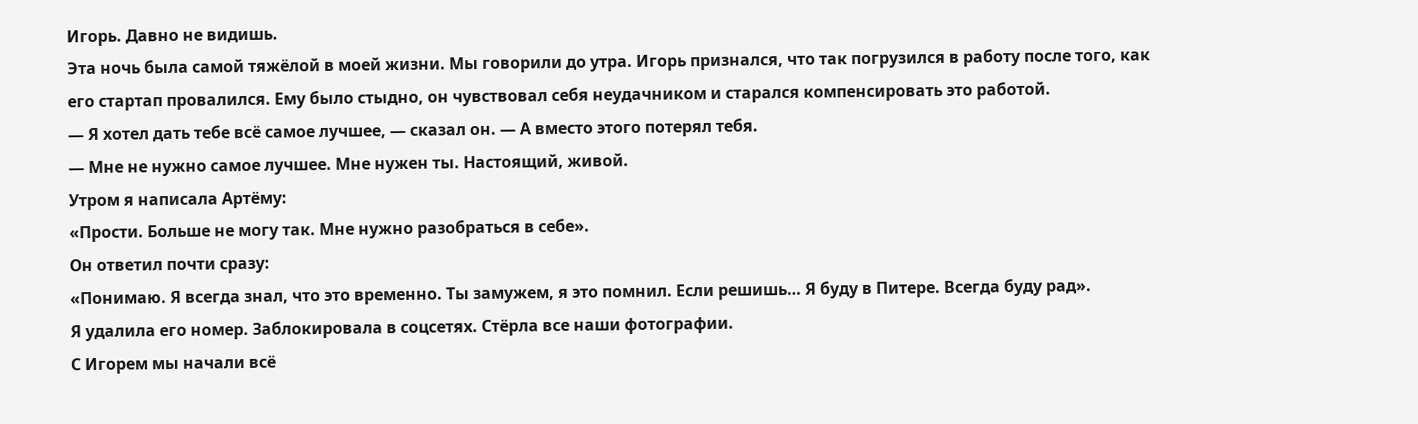Игорь. Давно не видишь.
Эта ночь была самой тяжёлой в моей жизни. Мы говорили до утра. Игорь признался, что так погрузился в работу после того, как его стартап провалился. Ему было стыдно, он чувствовал себя неудачником и старался компенсировать это работой.
— Я хотел дать тебе всё самое лучшее, — сказал он. — А вместо этого потерял тебя.
— Мне не нужно самое лучшее. Мне нужен ты. Настоящий, живой.
Утром я написала Артёму:
«Прости. Больше не могу так. Мне нужно разобраться в себе».
Он ответил почти сразу:
«Понимаю. Я всегда знал, что это временно. Ты замужем, я это помнил. Если решишь… Я буду в Питере. Всегда буду рад».
Я удалила его номер. Заблокировала в соцсетях. Стёрла все наши фотографии.
С Игорем мы начали всё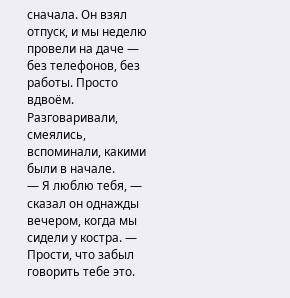сначала. Он взял отпуск, и мы неделю провели на даче — без телефонов, без работы. Просто вдвоём. Разговаривали, смеялись, вспоминали, какими были в начале.
— Я люблю тебя, — сказал он однажды вечером, когда мы сидели у костра. — Прости, что забыл говорить тебе это.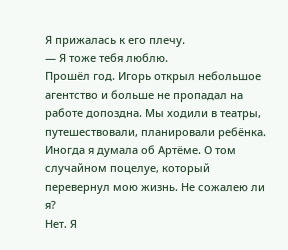Я прижалась к его плечу.
— Я тоже тебя люблю.
Прошёл год. Игорь открыл небольшое агентство и больше не пропадал на работе допоздна. Мы ходили в театры, путешествовали, планировали ребёнка.
Иногда я думала об Артёме. О том случайном поцелуе, который перевернул мою жизнь. Не сожалею ли я?
Нет. Я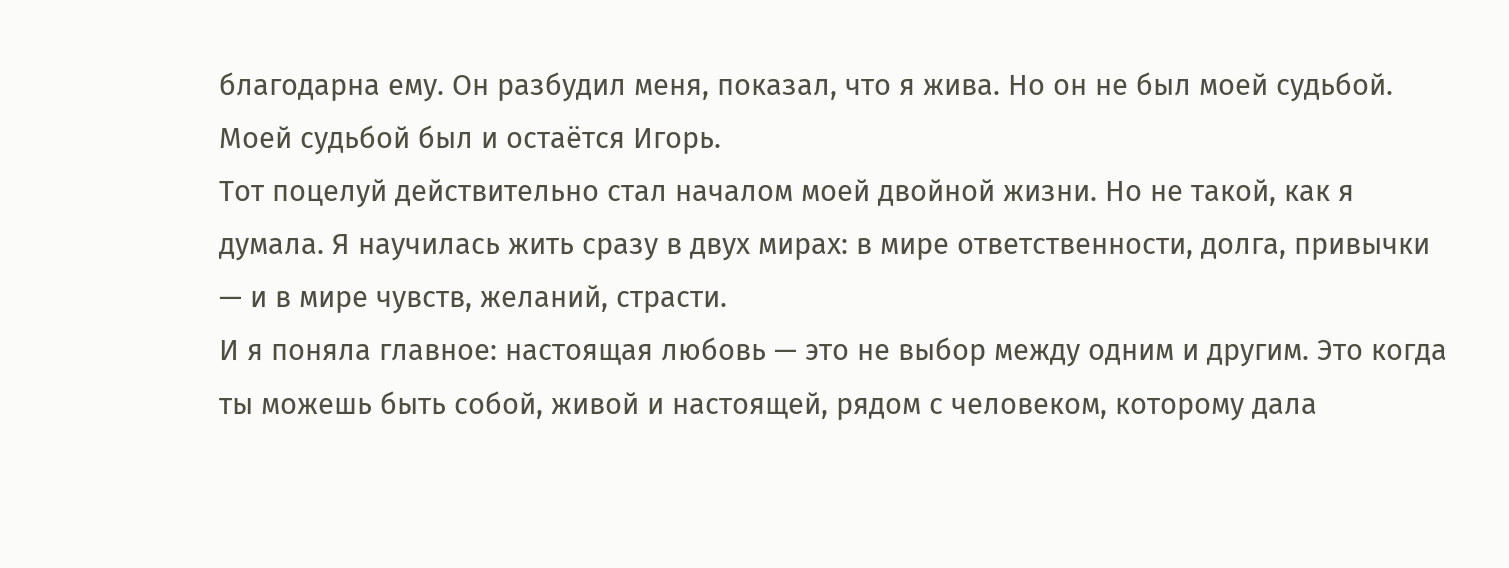благодарна ему. Он разбудил меня, показал, что я жива. Но он не был моей судьбой. Моей судьбой был и остаётся Игорь.
Тот поцелуй действительно стал началом моей двойной жизни. Но не такой, как я думала. Я научилась жить сразу в двух мирах: в мире ответственности, долга, привычки — и в мире чувств, желаний, страсти.
И я поняла главное: настоящая любовь — это не выбор между одним и другим. Это когда ты можешь быть собой, живой и настоящей, рядом с человеком, которому дала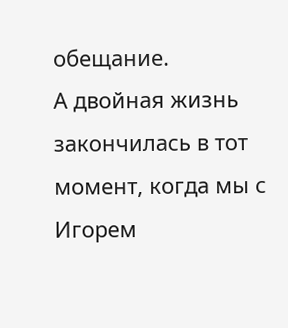обещание.
А двойная жизнь закончилась в тот момент, когда мы с Игорем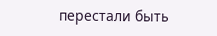перестали быть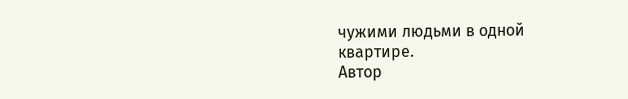чужими людьми в одной квартире.
Автор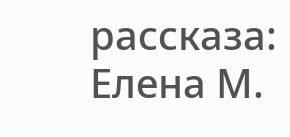рассказа: Елена М.